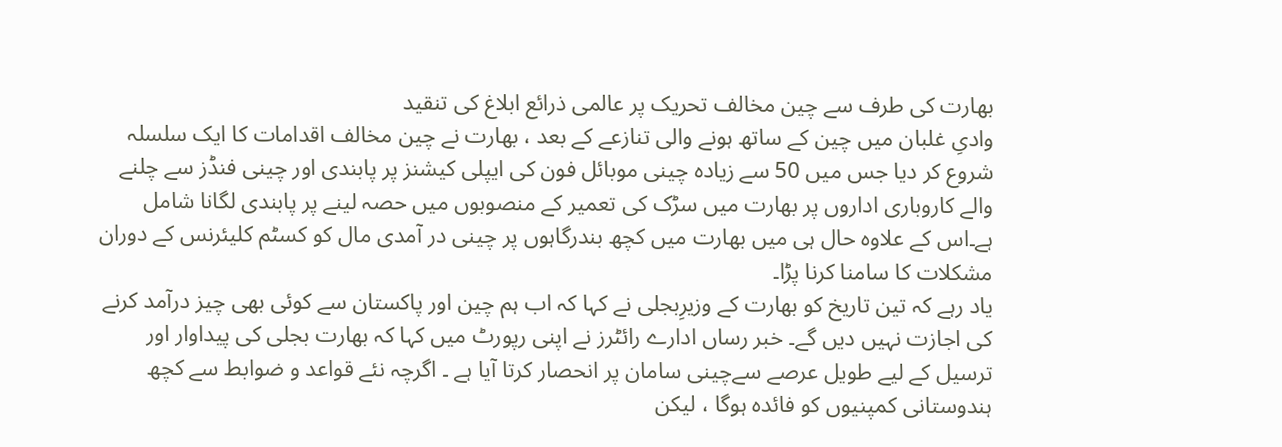بھارت کی طرف سے چین مخالف تحریک پر عالمی ذرائع ابلاغ کی تنقید
وادیِ غلبان میں چین کے ساتھ ہونے والی تنازعے کے بعد ، بھارت نے چین مخالف اقدامات کا ایک سلسلہ شروع کر دیا جس میں 50 سے زیادہ چینی موبائل فون کی ایپلی کیشنز پر پابندی اور چینی فنڈز سے چلنے والے کاروباری اداروں پر بھارت میں سڑک کی تعمیر کے منصوبوں میں حصہ لینے پر پابندی لگانا شامل ہے۔اس کے علاوہ حال ہی میں بھارت میں کچھ بندرگاہوں پر چینی در آمدی مال کو کسٹم کلیئرنس کے دوران مشکلات کا سامنا کرنا پڑا۔
یاد رہے کہ تین تاریخ کو بھارت کے وزیرِبجلی نے کہا کہ اب ہم چین اور پاکستان سے کوئی بھی چیز درآمد کرنے کی اجازت نہیں دیں گے۔ خبر رساں ادارے رائٹرز نے اپنی رپورٹ میں کہا کہ بھارت بجلی کی پیداوار اور ترسیل کے لیے طویل عرصے سےچینی سامان پر انحصار کرتا آیا ہے ۔ اگرچہ نئے قواعد و ضوابط سے کچھ ہندوستانی کمپنیوں کو فائدہ ہوگا ، لیکن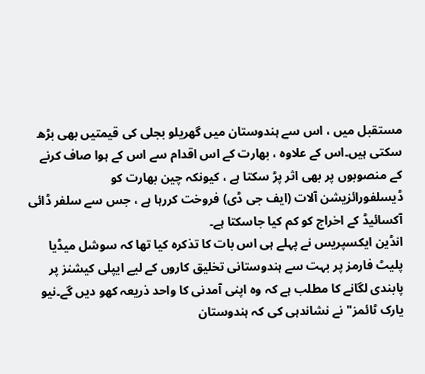مستقبل میں ، اس سے ہندوستان میں گھریلو بجلی کی قیمتیں بھی بڑھ سکتی ہیں۔اس کے علاوہ ، بھارت کے اس اقدام سے اس کے ہوا صاف کرنے کے منصوبوں پر بھی اثر پڑ سکتا ہے ، کیونکہ چین بھارت کو ڈیسلفورائزیشن آلات (ایف جی ڈی) فروخت کررہا ہے ، جس سے سلفر ڈائی آکسائیڈ کے اخراج کو کم کیا جاسکتا ہے۔
انڈین ایکسپریس نے پہلے ہی اس بات کا تذکرہ کیا تھا کہ سوشل میڈیا پلیٹ فارمز پر بہت سے ہندوستانی تخلیق کاروں کے لیے ایپلی کیشنز پر پابندی لگانے کا مطلب ہے کہ وہ اپنی آمدنی کا واحد ذریعہ کھو دیں گے۔نیو یارک ٹائمز" نے نشاندہی کی کہ ہندوستان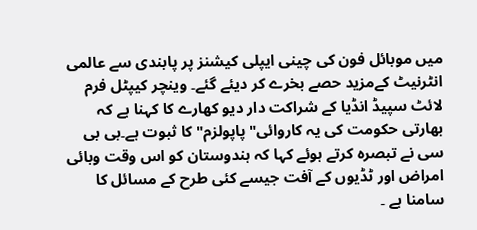میں موبائل فون کی چینی ایپلی کیشنز پر پابندی سے عالمی انٹرنیٹ کےمزید حصے بخرے کر دیئے گئے۔ وینچر کیپٹل فرم لائٹ سپیڈ انڈیا کے شراکت دار دیو کھارے کا کہنا ہے کہ بھارتی حکومت کی یہ کاروائی" پاپولزم" کا ثبوت ہے۔بی بی سی نے تبصرہ کرتے ہوئے کہا کہ ہندوستان کو اس وقت وبائی امراض اور ٹڈیوں کے آفت جیسے کئی طرح کے مسائل کا سامنا ہے ۔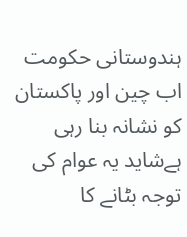ہندوستانی حکومت اب چین اور پاکستان کو نشانہ بنا رہی ہےشاید یہ عوام کی توجہ بٹانے کا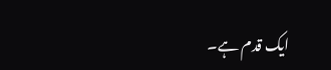ایک قدم ہے۔